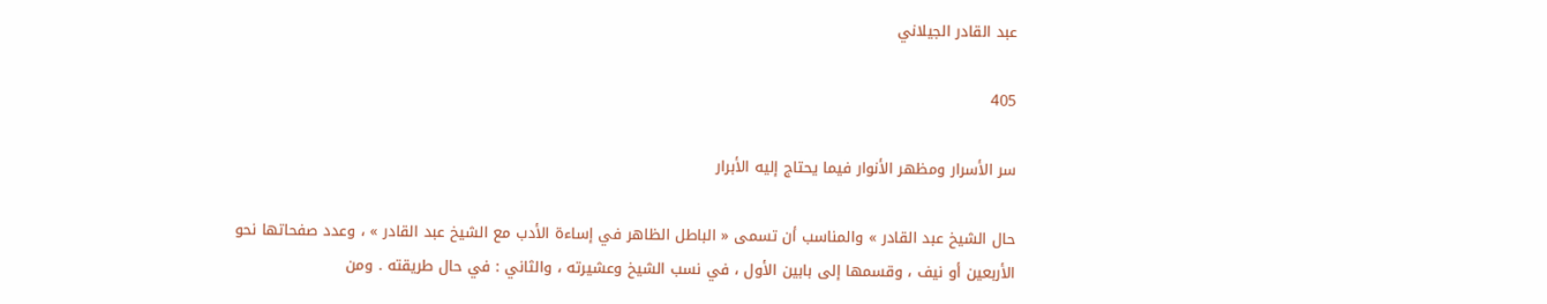عبد القادر الجيلاني

405

سر الأسرار ومظهر الأنوار فيما يحتاج إليه الأبرار

حال الشيخ عبد القادر » والمناسب أن تسمى « الباطل الظاهر في إساءة الأدب مع الشيخ عبد القادر » ، وعدد صفحاتها نحو الأربعين أو نيف ، وقسمها إلى بابين الأول ، في نسب الشيخ وعشيرته ، والثاني : في حال طريقته . ومن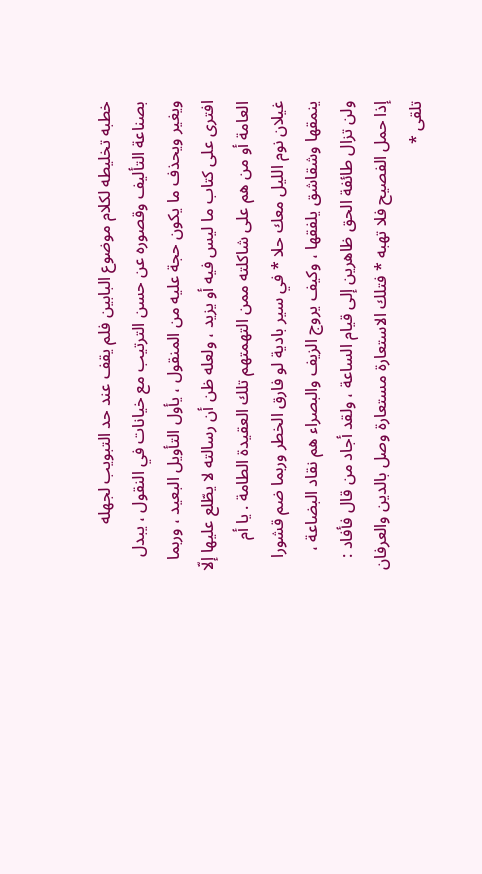خطبه تخليطه لكلام موضوع البابين فلم يقف عند حد التبويب لجهله بصناعة التأليف وقصوره عن حسن الترتيب مع خيانات في النقول ، يبدل ويغير ويحذف ما يكون حجة عليه من المنقول ، يأول التأويل البعيد ، وربما افترى على كتاب ما ليس فيه أو يزيد ، ولعله ظن أن رسالته لا يطّلع عليها إلّا العامة أو من هم على شاكلته ممن التهمتهم تلك العقيدة الطامة . يا أم غيلان نوم الليل معك حلا * في سير بادية لو فارق الخطر وربما ضم قشورا ينمقها وشقاشق يلفقها ، وكيف يروج الزيف والبصراء هم نقاد البضاعة ، ولن تزال طائفة الحق ظاهرين إلى قيام الساعة ، ولقد أجاد من قال فأفاد : إذا حمل الفصيح فلا تهبه * فتلك الاستعارة مستعارة وصل بالدين والعرفان تلقى *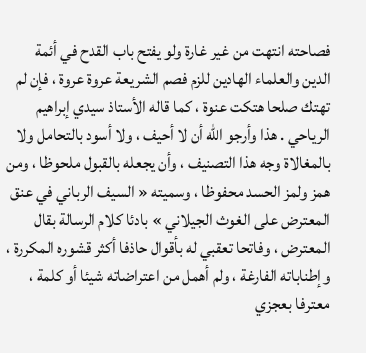فصاحته انتهت من غير غارة ولو يفتح باب القدح في أئمة الدين والعلماء الهادين للزم فصم الشريعة عروة عروة ، فإن لم تهتك صلحا هتكت عنوة ، كما قاله الأستاذ سيدي إبراهيم الرياحي . هذا وأرجو اللّه أن لا أحيف ، ولا أسود بالتحامل ولا بالمغالاة وجه هذا التصنيف ، وأن يجعله بالقبول ملحوظا ، ومن همز ولمز الحسد محفوظا ، وسميته « السيف الرباني في عنق المعترض على الغوث الجيلاني » بادئا كلام الرسالة بقال المعترض ، وفاتحا تعقبي له بأقوال حاذفا أكثر قشوره المكررة ، وإطناباته الفارغة ، ولم أهمل من اعتراضاته شيئا أو كلمة ، معترفا بعجزي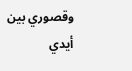وقصوري بين أيدي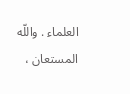العلماء . واللّه المستعان ،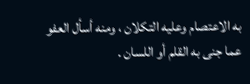به الاعتصام وعليه التكلان ، ومنه أسأل العفو عما جنى به القلم أو اللسان .